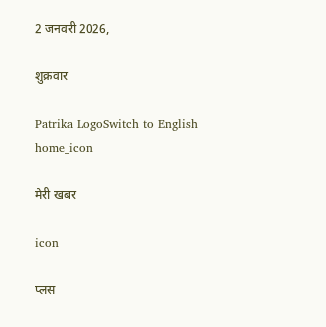2 जनवरी 2026,

शुक्रवार

Patrika LogoSwitch to English
home_icon

मेरी खबर

icon

प्लस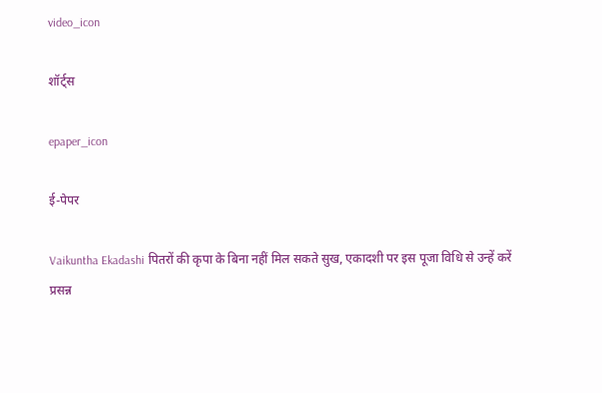video_icon

शॉर्ट्स

epaper_icon

ई-पेपर

Vaikuntha Ekadashi पितरों की कृपा के बिना नहीं मिल सकते सुख, एकादशी पर इस पूजा विधि से उन्हें करें प्रसन्न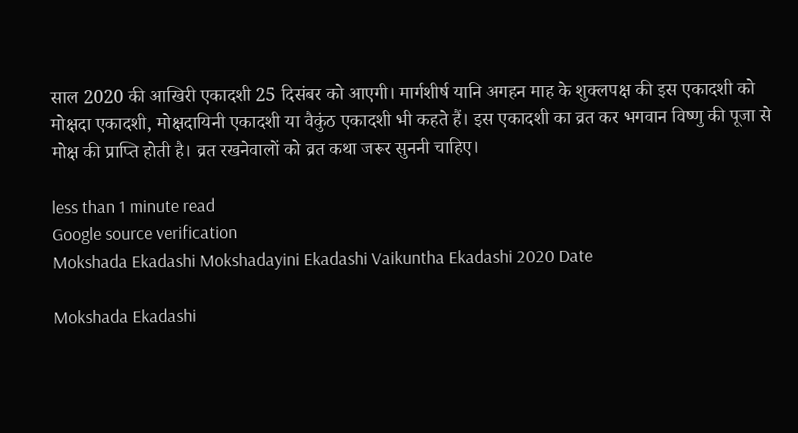साल 2020 की आखिरी एकादशी 25 दिसंबर को आएगी। मार्गशीर्ष यानि अगहन माह के शुक्लपक्ष की इस एकादशी को मोक्षदा एकादशी, मोक्षदायिनी एकादशी या वैकुंठ एकादशी भी कहते हैं। इस एकादशी का व्रत कर भगवान विष्णु की पूजा से मोक्ष की प्राप्ति होती है। व्रत रखनेवालों को व्रत कथा जरूर सुननी चाहिए।

less than 1 minute read
Google source verification
Mokshada Ekadashi Mokshadayini Ekadashi Vaikuntha Ekadashi 2020 Date

Mokshada Ekadashi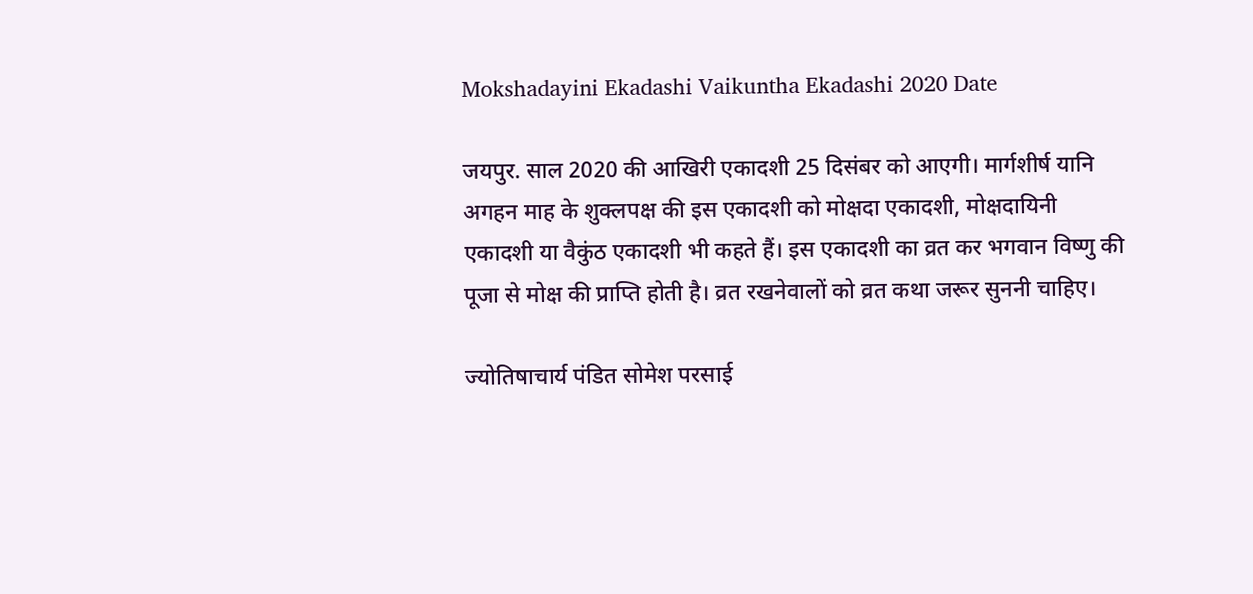Mokshadayini Ekadashi Vaikuntha Ekadashi 2020 Date

जयपुर. साल 2020 की आखिरी एकादशी 25 दिसंबर को आएगी। मार्गशीर्ष यानि अगहन माह के शुक्लपक्ष की इस एकादशी को मोक्षदा एकादशी, मोक्षदायिनी एकादशी या वैकुंठ एकादशी भी कहते हैं। इस एकादशी का व्रत कर भगवान विष्णु की पूजा से मोक्ष की प्राप्ति होती है। व्रत रखनेवालों को व्रत कथा जरूर सुननी चाहिए।

ज्योतिषाचार्य पंडित सोमेश परसाई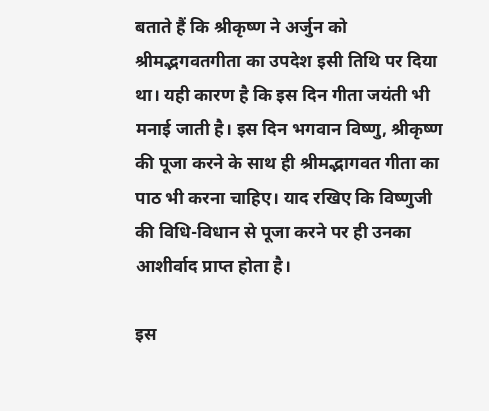बताते हैं कि श्रीकृष्ण ने अर्जुन को श्रीमद्भगवतगीता का उपदेश इसी तिथि पर दिया था। यही कारण है कि इस दिन गीता जयंती भी मनाई जाती है। इस दिन भगवान विष्णु, श्रीकृष्ण की पूजा करने के साथ ही श्रीमद्भागवत गीता का पाठ भी करना चाहिए। याद रखिए कि विष्णुजी की विधि-विधान से पूजा करने पर ही उनका आशीर्वाद प्राप्त होता है।

इस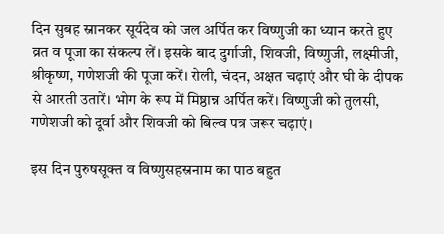दिन सुबह स्नानकर सूर्यदेव को जल अर्पित कर विष्णुजी का ध्यान करते हुए व्रत व पूजा का संकल्प लें। इसके बाद दुर्गाजी, शिवजी, विष्णुजी, लक्ष्मीजी, श्रीकृष्ण, गणेशजी की पूजा करें। रोली, चंदन, अक्षत चढ़ाएं और घी के दीपक से आरती उतारें। भोग के रूप में मिष्ठान्न अर्पित करें। विष्णुजी को तुलसी, गणेशजी को दूर्वा और शिवजी को बिल्व पत्र जरूर चढ़ाएं।

इस दिन पुरुषसूक्त व विष्णुसहस्रनाम का पाठ बहुत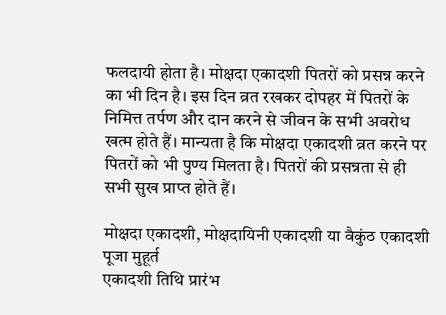फलदायी होता है। मोक्षदा एकादशी पितरों को प्रसन्न करने का भी दिन है। इस दिन व्रत रखकर दोपहर में पितरों के निमित्त तर्पण और दान करने से जीवन के सभी अवरोध खत्म होते हैं। मान्यता है कि मोक्षदा एकादशी व्रत करने पर पितरों को भी पुण्य मिलता है। पितरों की प्रसन्नता से ही सभी सुख प्राप्त होते हैं।

मोक्षदा एकादशी, मोक्षदायिनी एकादशी या वैकुंठ एकादशी पूजा मुहूर्त
एकादशी तिथि प्रारंभ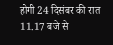होगी 24 दिसंबर की रात 11.17 बजे से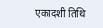एकादशी तिथि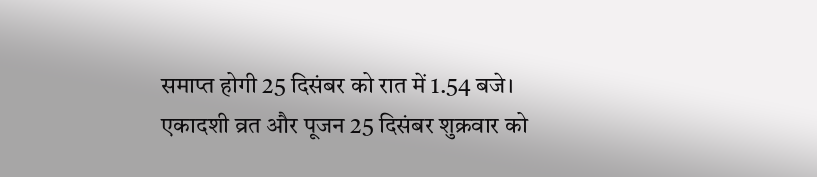समाप्त होगी 25 दिसंबर को रात में 1.54 बजे।
एकादशी व्रत और पूजन 25 दिसंबर शुक्रवार को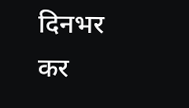दिनभर कर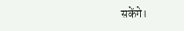सकेंगे।